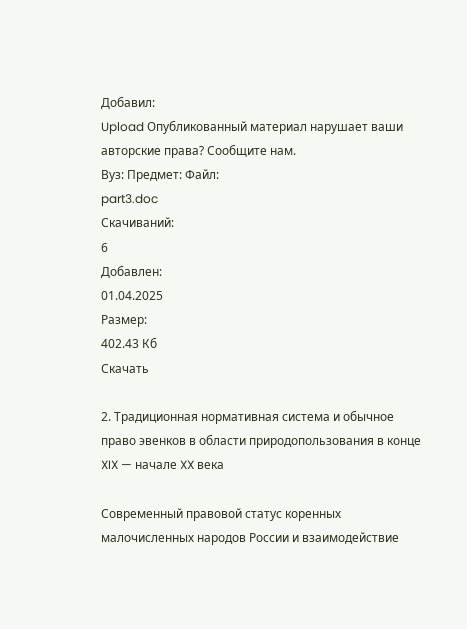Добавил:
Upload Опубликованный материал нарушает ваши авторские права? Сообщите нам.
Вуз: Предмет: Файл:
part3.doc
Скачиваний:
6
Добавлен:
01.04.2025
Размер:
402.43 Кб
Скачать

2. Традиционная нормативная система и обычное право эвенков в области природопользования в конце XIX — начале XX века

Современный правовой статус коренных малочисленных народов России и взаимодействие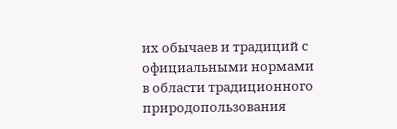их обычаев и традиций с официальными нормами в области традиционного природопользования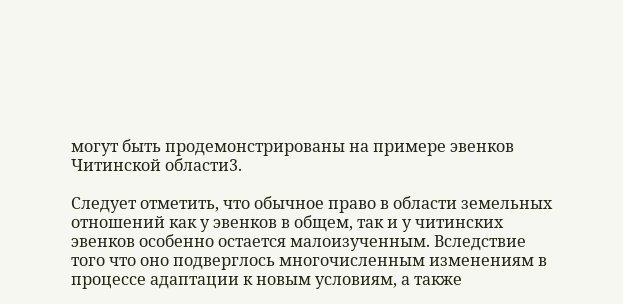могут быть продемонстрированы на примере эвенков Читинской области3.

Следует отметить, что обычное право в области земельных отношений как у эвенков в общем, так и у читинских эвенков особенно остается малоизученным. Вследствие того что оно подверглось многочисленным изменениям в процессе адаптации к новым условиям, а также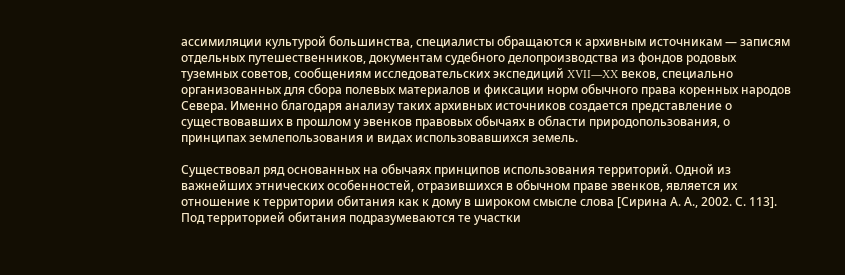ассимиляции культурой большинства, специалисты обращаются к архивным источникам — записям отдельных путешественников, документам судебного делопроизводства из фондов родовых туземных советов, сообщениям исследовательских экспедиций XVII—XX веков, специально организованных для сбора полевых материалов и фиксации норм обычного права коренных народов Севера. Именно благодаря анализу таких архивных источников создается представление о существовавших в прошлом у эвенков правовых обычаях в области природопользования, о принципах землепользования и видах использовавшихся земель.

Существовал ряд основанных на обычаях принципов использования территорий. Одной из важнейших этнических особенностей, отразившихся в обычном праве эвенков, является их отношение к территории обитания как к дому в широком смысле слова [Сирина А. А., 2002. С. 113]. Под территорией обитания подразумеваются те участки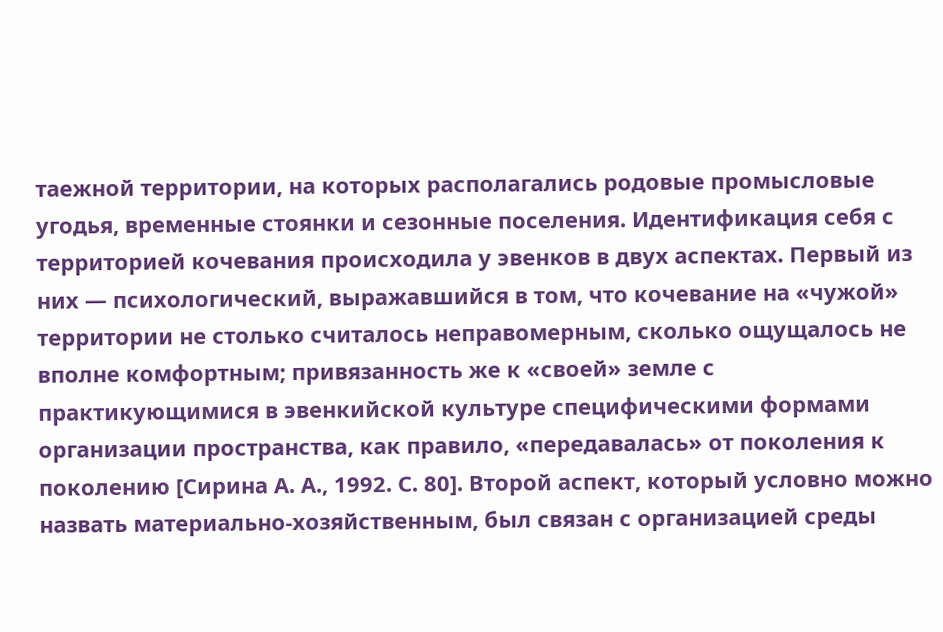таежной территории, на которых располагались родовые промысловые угодья, временные стоянки и сезонные поселения. Идентификация себя с территорией кочевания происходила у эвенков в двух аспектах. Первый из них — психологический, выражавшийся в том, что кочевание на «чужой» территории не столько считалось неправомерным, сколько ощущалось не вполне комфортным; привязанность же к «своей» земле с практикующимися в эвенкийской культуре специфическими формами организации пространства, как правило, «передавалась» от поколения к поколению [Сирина А. А., 1992. С. 80]. Второй аспект, который условно можно назвать материально-хозяйственным, был связан с организацией среды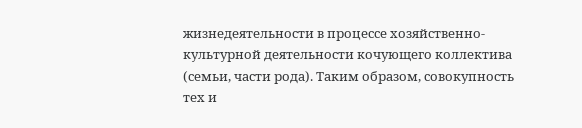жизнедеятельности в процессе хозяйственно-культурной деятельности кочующего коллектива (семьи, части рода). Таким образом, совокупность тех и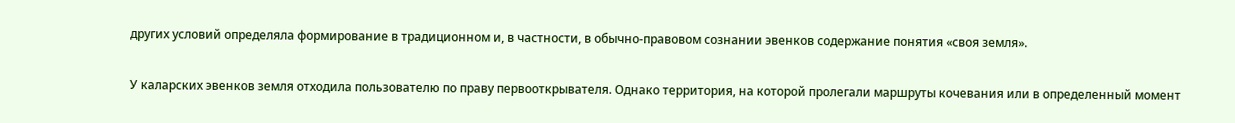других условий определяла формирование в традиционном и, в частности, в обычно-правовом сознании эвенков содержание понятия «своя земля».

У каларских эвенков земля отходила пользователю по праву первооткрывателя. Однако территория, на которой пролегали маршруты кочевания или в определенный момент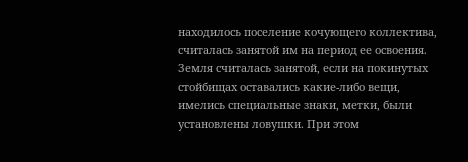находилось поселение кочующего коллектива, считалась занятой им на период ее освоения. Земля считалась занятой, если на покинутых стойбищах оставались какие-либо вещи, имелись специальные знаки, метки, были установлены ловушки. При этом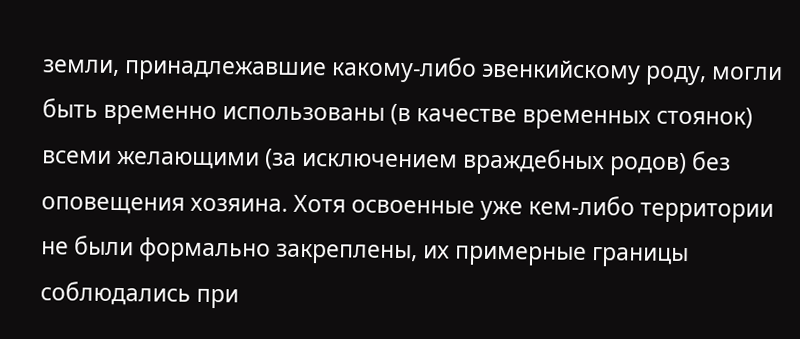земли, принадлежавшие какому-либо эвенкийскому роду, могли быть временно использованы (в качестве временных стоянок) всеми желающими (за исключением враждебных родов) без оповещения хозяина. Хотя освоенные уже кем-либо территории не были формально закреплены, их примерные границы соблюдались при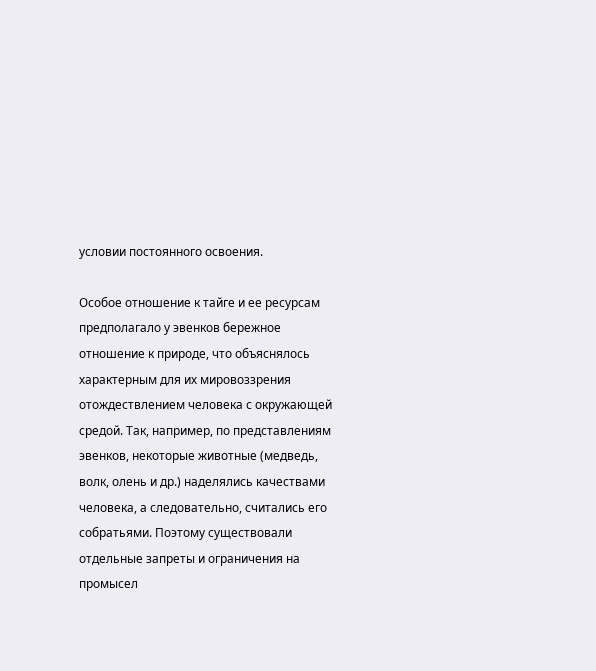условии постоянного освоения.

Особое отношение к тайге и ее ресурсам предполагало у эвенков бережное отношение к природе, что объяснялось характерным для их мировоззрения отождествлением человека с окружающей средой. Так, например, по представлениям эвенков, некоторые животные (медведь, волк, олень и др.) наделялись качествами человека, а следовательно, считались его собратьями. Поэтому существовали отдельные запреты и ограничения на промысел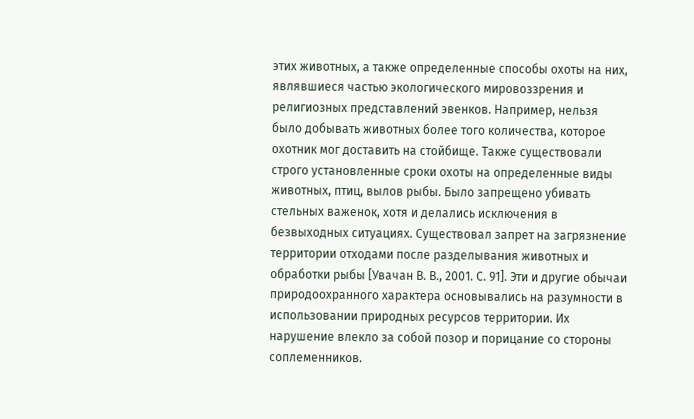этих животных, а также определенные способы охоты на них, являвшиеся частью экологического мировоззрения и религиозных представлений эвенков. Например, нельзя было добывать животных более того количества, которое охотник мог доставить на стойбище. Также существовали строго установленные сроки охоты на определенные виды животных, птиц, вылов рыбы. Было запрещено убивать стельных важенок, хотя и делались исключения в безвыходных ситуациях. Существовал запрет на загрязнение территории отходами после разделывания животных и обработки рыбы [Увачан В. В., 2001. С. 91]. Эти и другие обычаи природоохранного характера основывались на разумности в использовании природных ресурсов территории. Их нарушение влекло за собой позор и порицание со стороны соплеменников.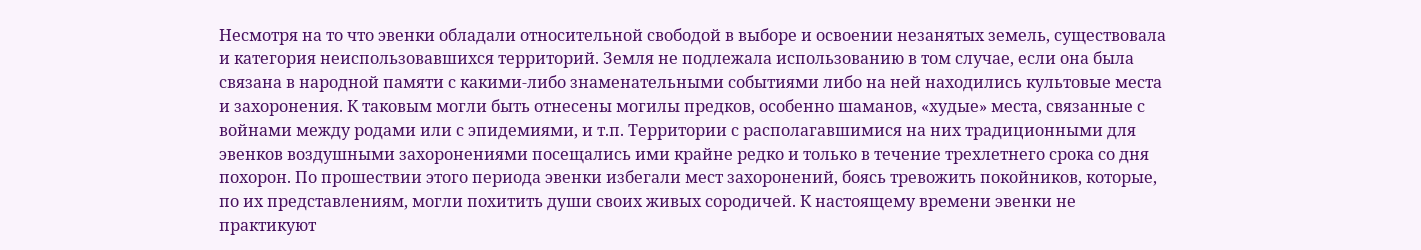Несмотря на то что эвенки обладали относительной свободой в выборе и освоении незанятых земель, существовала и категория неиспользовавшихся территорий. Земля не подлежала использованию в том случае, если она была связана в народной памяти с какими-либо знаменательными событиями либо на ней находились культовые места и захоронения. К таковым могли быть отнесены могилы предков, особенно шаманов, «худые» места, связанные с войнами между родами или с эпидемиями, и т.п. Территории с располагавшимися на них традиционными для эвенков воздушными захоронениями посещались ими крайне редко и только в течение трехлетнего срока со дня похорон. По прошествии этого периода эвенки избегали мест захоронений, боясь тревожить покойников, которые, по их представлениям, могли похитить души своих живых сородичей. К настоящему времени эвенки не практикуют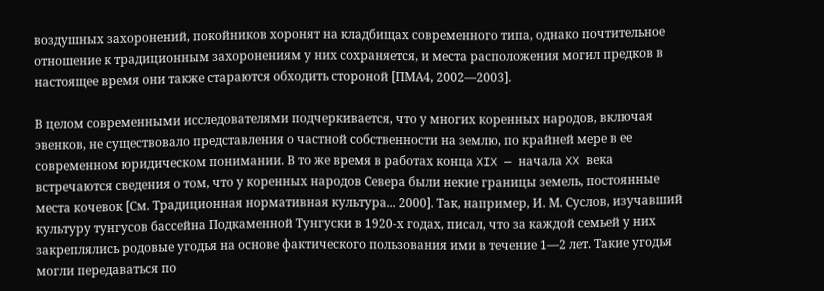воздушных захоронений, покойников хоронят на кладбищах современного типа, однако почтительное отношение к традиционным захоронениям у них сохраняется, и места расположения могил предков в настоящее время они также стараются обходить стороной [ПМА4, 2002—2003].

В целом современными исследователями подчеркивается, что у многих коренных народов, включая эвенков, не существовало представления о частной собственности на землю, по крайней мере в ее современном юридическом понимании. В то же время в работах конца XIX — начала XX века встречаются сведения о том, что у коренных народов Севера были некие границы земель, постоянные места кочевок [См. Традиционная нормативная культура... 2000]. Так, например, И. М. Суслов, изучавший культуру тунгусов бассейна Подкаменной Тунгуски в 1920-х годах, писал, что за каждой семьей у них закреплялись родовые угодья на основе фактического пользования ими в течение 1—2 лет. Такие угодья могли передаваться по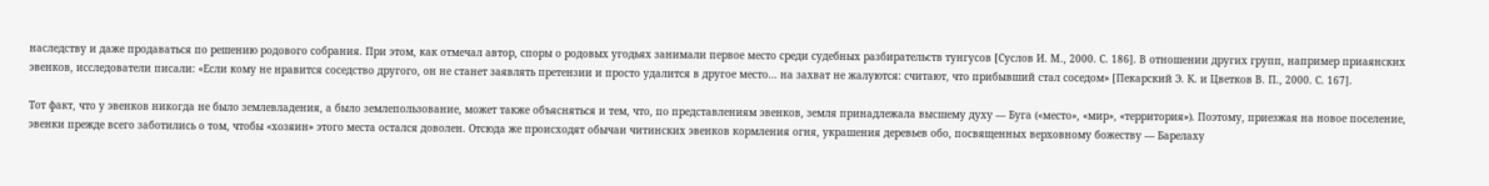наследству и даже продаваться по решению родового собрания. При этом, как отмечал автор, споры о родовых угодьях занимали первое место среди судебных разбирательств тунгусов [Суслов И. М., 2000. С. 186]. В отношении других групп, например приаянских эвенков, исследователи писали: «Если кому не нравится соседство другого, он не станет заявлять претензии и просто удалится в другое место… на захват не жалуются: считают, что прибывший стал соседом» [Пекарский Э. К. и Цветков В. П., 2000. С. 167].

Тот факт, что у эвенков никогда не было землевладения, а было землепользование, может также объясняться и тем, что, по представлениям эвенков, земля принадлежала высшему духу — Буга («место», «мир», «территория»). Поэтому, приезжая на новое поселение, эвенки прежде всего заботились о том, чтобы «хозяин» этого места остался доволен. Отсюда же происходят обычаи читинских эвенков кормления огня, украшения деревьев обо, посвященных верховному божеству — Барелаху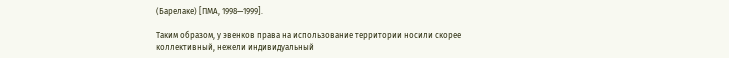(Барелаке) [ПМА, 1998—1999].

Таким образом, у эвенков права на использование территории носили скорее коллективный, нежели индивидуальный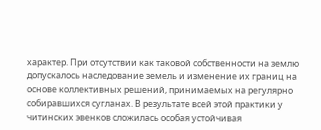характер. При отсутствии как таковой собственности на землю допускалось наследование земель и изменение их границ на основе коллективных решений, принимаемых на регулярно собиравшихся сугланах. В результате всей этой практики у читинских эвенков сложилась особая устойчивая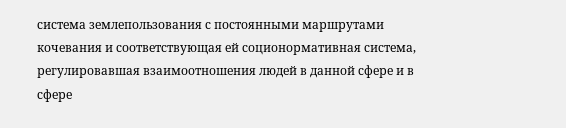система землепользования с постоянными маршрутами кочевания и соответствующая ей соционормативная система, регулировавшая взаимоотношения людей в данной сфере и в сфере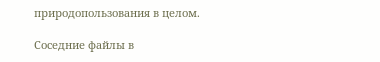природопользования в целом.

Соседние файлы в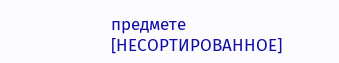предмете [НЕСОРТИРОВАННОЕ]